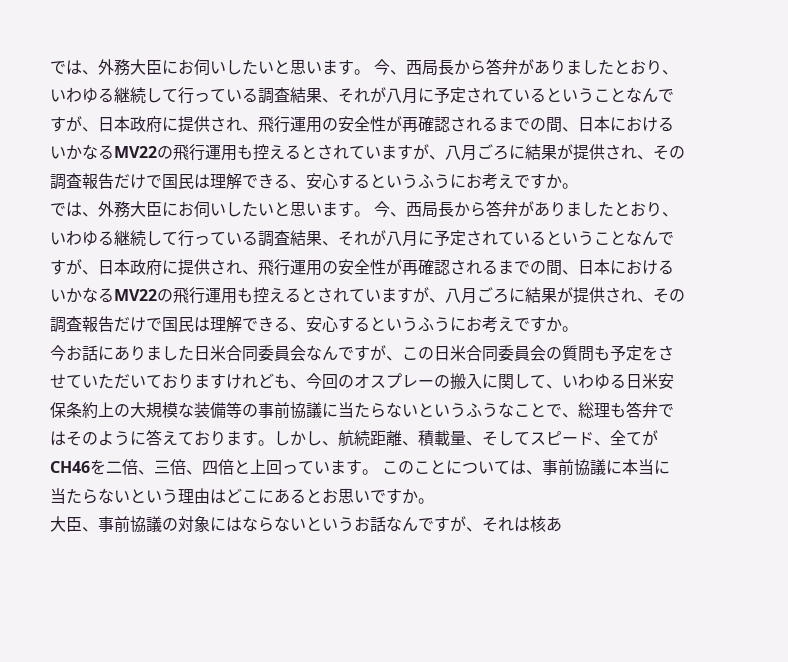では、外務大臣にお伺いしたいと思います。 今、西局長から答弁がありましたとおり、いわゆる継続して行っている調査結果、それが八月に予定されているということなんですが、日本政府に提供され、飛行運用の安全性が再確認されるまでの間、日本におけるいかなるMV22の飛行運用も控えるとされていますが、八月ごろに結果が提供され、その調査報告だけで国民は理解できる、安心するというふうにお考えですか。
では、外務大臣にお伺いしたいと思います。 今、西局長から答弁がありましたとおり、いわゆる継続して行っている調査結果、それが八月に予定されているということなんですが、日本政府に提供され、飛行運用の安全性が再確認されるまでの間、日本におけるいかなるMV22の飛行運用も控えるとされていますが、八月ごろに結果が提供され、その調査報告だけで国民は理解できる、安心するというふうにお考えですか。
今お話にありました日米合同委員会なんですが、この日米合同委員会の質問も予定をさせていただいておりますけれども、今回のオスプレーの搬入に関して、いわゆる日米安保条約上の大規模な装備等の事前協議に当たらないというふうなことで、総理も答弁ではそのように答えております。しかし、航続距離、積載量、そしてスピード、全てがCH46を二倍、三倍、四倍と上回っています。 このことについては、事前協議に本当に当たらないという理由はどこにあるとお思いですか。
大臣、事前協議の対象にはならないというお話なんですが、それは核あ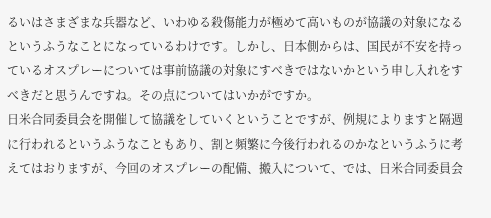るいはさまざまな兵器など、いわゆる殺傷能力が極めて高いものが協議の対象になるというふうなことになっているわけです。しかし、日本側からは、国民が不安を持っているオスプレーについては事前協議の対象にすべきではないかという申し入れをすべきだと思うんですね。その点についてはいかがですか。
日米合同委員会を開催して協議をしていくということですが、例規によりますと隔週に行われるというふうなこともあり、割と頻繁に今後行われるのかなというふうに考えてはおりますが、今回のオスプレーの配備、搬入について、では、日米合同委員会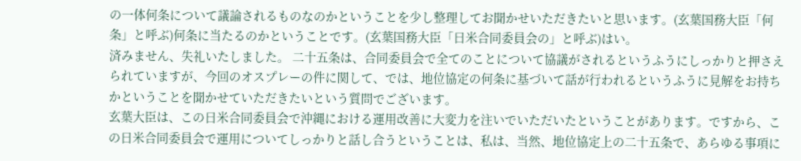の一体何条について議論されるものなのかということを少し整理してお聞かせいただきたいと思います。(玄葉国務大臣「何条」と呼ぶ)何条に当たるのかということです。(玄葉国務大臣「日米合同委員会の」と呼ぶ)はい。
済みません、失礼いたしました。 二十五条は、合同委員会で全てのことについて協議がされるというふうにしっかりと押さえられていますが、今回のオスプレーの件に関して、では、地位協定の何条に基づいて話が行われるというふうに見解をお持ちかということを聞かせていただきたいという質問でございます。
玄葉大臣は、この日米合同委員会で沖縄における運用改善に大変力を注いでいただいたということがあります。ですから、この日米合同委員会で運用についてしっかりと話し合うということは、私は、当然、地位協定上の二十五条で、あらゆる事項に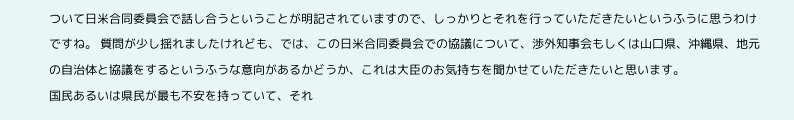ついて日米合同委員会で話し合うということが明記されていますので、しっかりとそれを行っていただきたいというふうに思うわけですね。 質問が少し揺れましたけれども、では、この日米合同委員会での協議について、渉外知事会もしくは山口県、沖縄県、地元の自治体と協議をするというふうな意向があるかどうか、これは大臣のお気持ちを聞かせていただきたいと思います。
国民あるいは県民が最も不安を持っていて、それ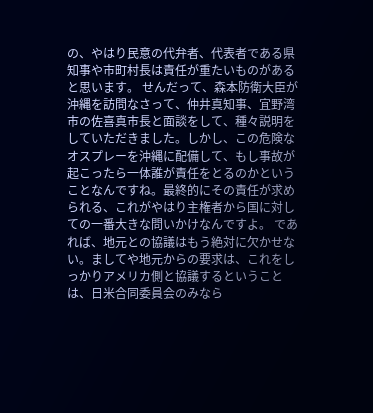の、やはり民意の代弁者、代表者である県知事や市町村長は責任が重たいものがあると思います。 せんだって、森本防衛大臣が沖縄を訪問なさって、仲井真知事、宜野湾市の佐喜真市長と面談をして、種々説明をしていただきました。しかし、この危険なオスプレーを沖縄に配備して、もし事故が起こったら一体誰が責任をとるのかということなんですね。最終的にその責任が求められる、これがやはり主権者から国に対しての一番大きな問いかけなんですよ。 であれば、地元との協議はもう絶対に欠かせない。ましてや地元からの要求は、これをしっかりアメリカ側と協議するということは、日米合同委員会のみなら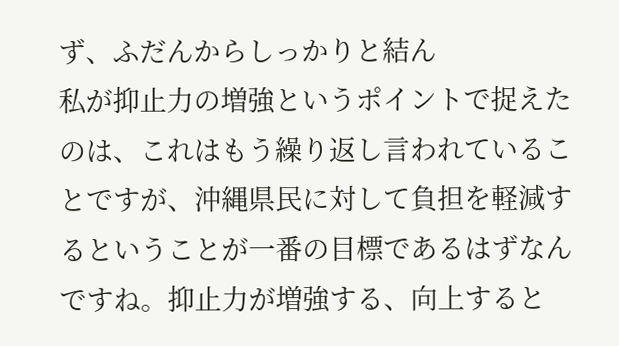ず、ふだんからしっかりと結ん
私が抑止力の増強というポイントで捉えたのは、これはもう繰り返し言われていることですが、沖縄県民に対して負担を軽減するということが一番の目標であるはずなんですね。抑止力が増強する、向上すると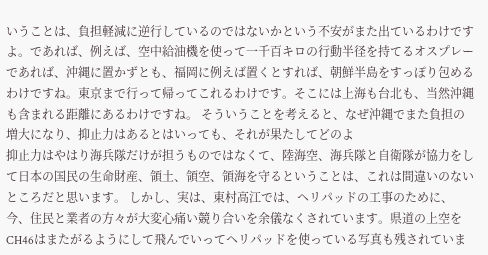いうことは、負担軽減に逆行しているのではないかという不安がまた出ているわけですよ。であれば、例えば、空中給油機を使って一千百キロの行動半径を持てるオスプレーであれば、沖縄に置かずとも、福岡に例えば置くとすれば、朝鮮半島をすっぽり包めるわけですね。東京まで行って帰ってこれるわけです。そこには上海も台北も、当然沖縄も含まれる距離にあるわけですね。 そういうことを考えると、なぜ沖縄でまた負担の増大になり、抑止力はあるとはいっても、それが果たしてどのよ
抑止力はやはり海兵隊だけが担うものではなくて、陸海空、海兵隊と自衛隊が協力をして日本の国民の生命財産、領土、領空、領海を守るということは、これは間違いのないところだと思います。 しかし、実は、東村高江では、ヘリパッドの工事のために、今、住民と業者の方々が大変心痛い競り合いを余儀なくされています。県道の上空をCH46はまたがるようにして飛んでいってヘリパッドを使っている写真も残されていま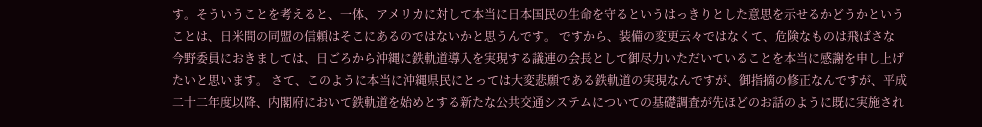す。そういうことを考えると、一体、アメリカに対して本当に日本国民の生命を守るというはっきりとした意思を示せるかどうかということは、日米間の同盟の信頼はそこにあるのではないかと思うんです。 ですから、装備の変更云々ではなくて、危険なものは飛ばさな
今野委員におきましては、日ごろから沖縄に鉄軌道導入を実現する議連の会長として御尽力いただいていることを本当に感謝を申し上げたいと思います。 さて、このように本当に沖縄県民にとっては大変悲願である鉄軌道の実現なんですが、御指摘の修正なんですが、平成二十二年度以降、内閣府において鉄軌道を始めとする新たな公共交通システムについての基礎調査が先ほどのお話のように既に実施され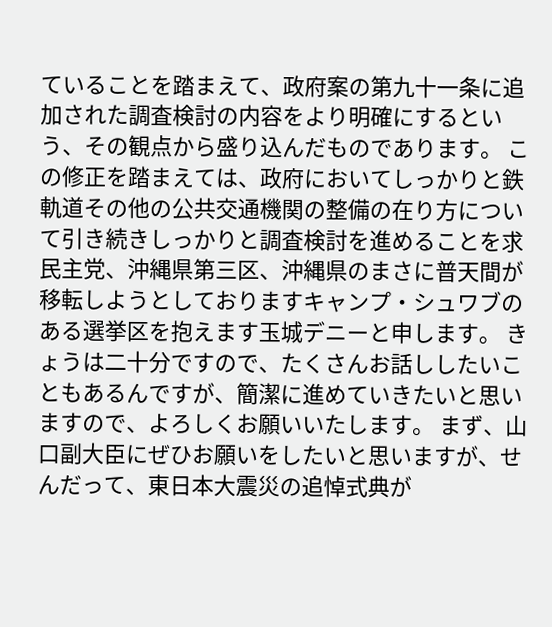ていることを踏まえて、政府案の第九十一条に追加された調査検討の内容をより明確にするという、その観点から盛り込んだものであります。 この修正を踏まえては、政府においてしっかりと鉄軌道その他の公共交通機関の整備の在り方について引き続きしっかりと調査検討を進めることを求
民主党、沖縄県第三区、沖縄県のまさに普天間が移転しようとしておりますキャンプ・シュワブのある選挙区を抱えます玉城デニーと申します。 きょうは二十分ですので、たくさんお話ししたいこともあるんですが、簡潔に進めていきたいと思いますので、よろしくお願いいたします。 まず、山口副大臣にぜひお願いをしたいと思いますが、せんだって、東日本大震災の追悼式典が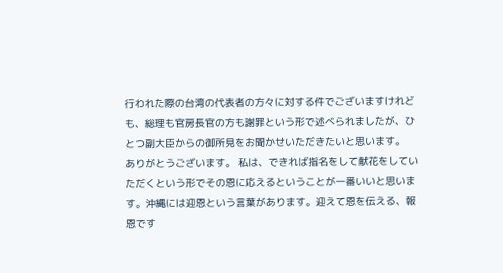行われた際の台湾の代表者の方々に対する件でございますけれども、総理も官房長官の方も謝罪という形で述べられましたが、ひとつ副大臣からの御所見をお聞かせいただきたいと思います。
ありがとうございます。 私は、できれば指名をして献花をしていただくという形でその恩に応えるということが一番いいと思います。沖縄には迎恩という言葉があります。迎えて恩を伝える、報恩です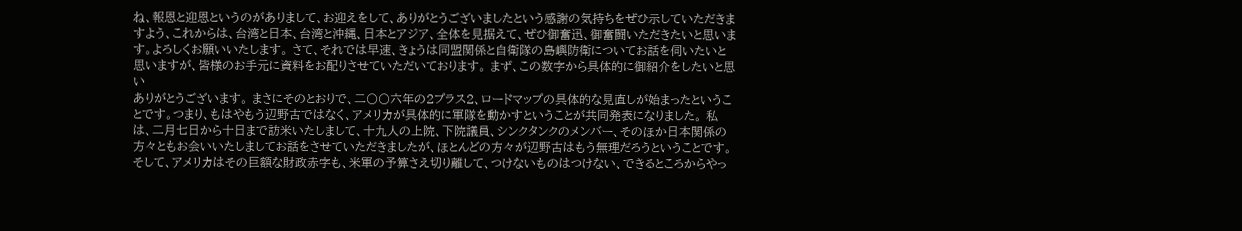ね、報恩と迎恩というのがありまして、お迎えをして、ありがとうございましたという感謝の気持ちをぜひ示していただきますよう、これからは、台湾と日本、台湾と沖縄、日本とアジア、全体を見据えて、ぜひ御奮迅、御奮闘いただきたいと思います。よろしくお願いいたします。 さて、それでは早速、きょうは同盟関係と自衛隊の島嶼防衛についてお話を伺いたいと思いますが、皆様のお手元に資料をお配りさせていただいております。 まず、この数字から具体的に御紹介をしたいと思い
ありがとうございます。 まさにそのとおりで、二〇〇六年の2プラス2、ロードマップの具体的な見直しが始まったということです。つまり、もはやもう辺野古ではなく、アメリカが具体的に軍隊を動かすということが共同発表になりました。 私は、二月七日から十日まで訪米いたしまして、十九人の上院、下院議員、シンクタンクのメンバー、そのほか日本関係の方々ともお会いいたしましてお話をさせていただきましたが、ほとんどの方々が辺野古はもう無理だろうということです。そして、アメリカはその巨額な財政赤字も、米軍の予算さえ切り離して、つけないものはつけない、できるところからやっ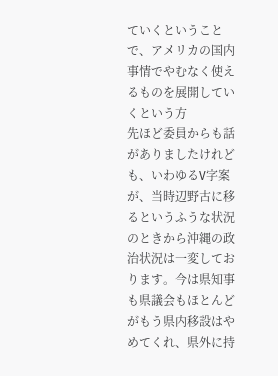ていくということで、アメリカの国内事情でやむなく使えるものを展開していくという方
先ほど委員からも話がありましたけれども、いわゆるV字案が、当時辺野古に移るというふうな状況のときから沖縄の政治状況は一変しております。今は県知事も県議会もほとんどがもう県内移設はやめてくれ、県外に持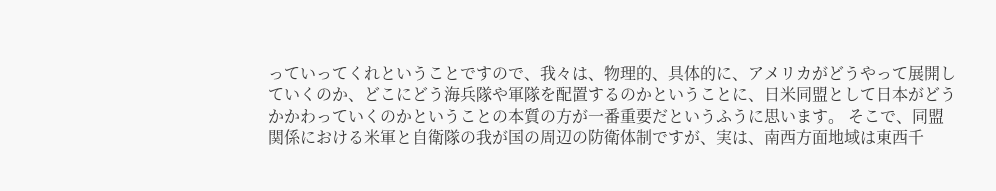っていってくれということですので、我々は、物理的、具体的に、アメリカがどうやって展開していくのか、どこにどう海兵隊や軍隊を配置するのかということに、日米同盟として日本がどうかかわっていくのかということの本質の方が一番重要だというふうに思います。 そこで、同盟関係における米軍と自衛隊の我が国の周辺の防衛体制ですが、実は、南西方面地域は東西千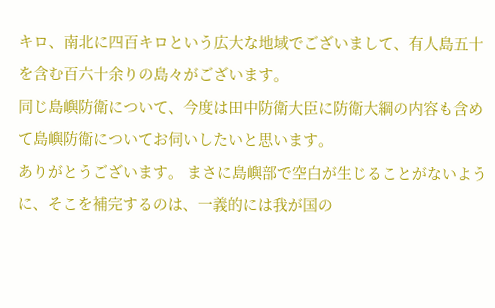キロ、南北に四百キロという広大な地域でございまして、有人島五十を含む百六十余りの島々がございます。
同じ島嶼防衛について、今度は田中防衛大臣に防衛大綱の内容も含めて島嶼防衛についてお伺いしたいと思います。
ありがとうございます。 まさに島嶼部で空白が生じることがないように、そこを補完するのは、一義的には我が国の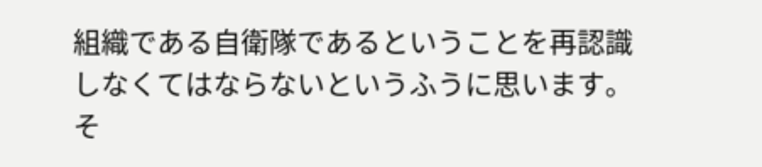組織である自衛隊であるということを再認識しなくてはならないというふうに思います。 そ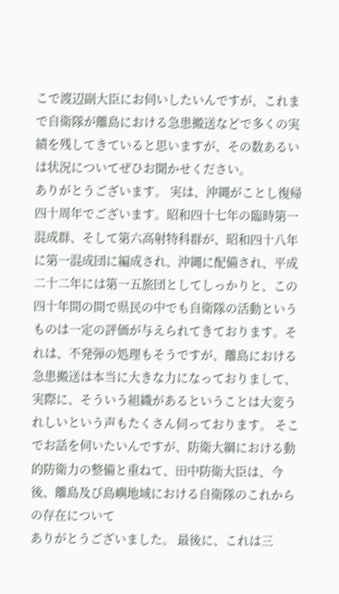こで渡辺副大臣にお伺いしたいんですが、これまで自衛隊が離島における急患搬送などで多くの実績を残してきていると思いますが、その数あるいは状況についてぜひお聞かせください。
ありがとうございます。 実は、沖縄がことし復帰四十周年でございます。昭和四十七年の臨時第一混成群、そして第六高射特科群が、昭和四十八年に第一混成団に編成され、沖縄に配備され、平成二十二年には第一五旅団としてしっかりと、この四十年間の間で県民の中でも自衛隊の活動というものは一定の評価が与えられてきております。それは、不発弾の処理もそうですが、離島における急患搬送は本当に大きな力になっておりまして、実際に、そういう組織があるということは大変うれしいという声もたくさん伺っております。 そこでお話を伺いたいんですが、防衛大綱における動的防衛力の整備と重ねて、田中防衛大臣は、今後、離島及び島嶼地域における自衛隊のこれからの存在について
ありがとうございました。 最後に、これは三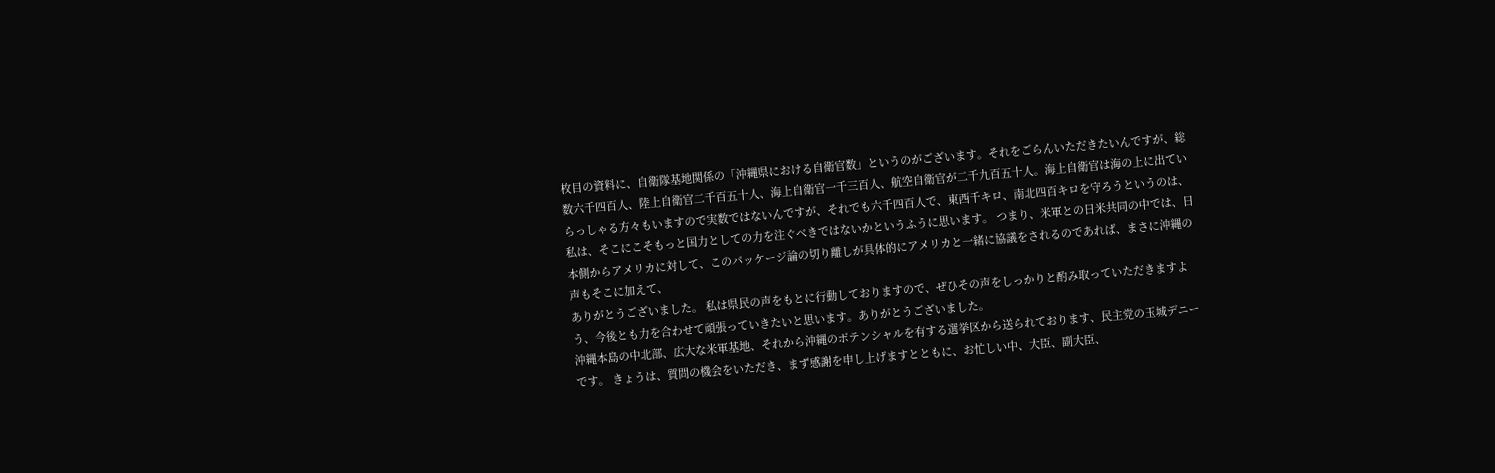枚目の資料に、自衛隊基地関係の「沖縄県における自衛官数」というのがございます。それをごらんいただきたいんですが、総数六千四百人、陸上自衛官二千百五十人、海上自衛官一千三百人、航空自衛官が二千九百五十人。海上自衛官は海の上に出ていらっしゃる方々もいますので実数ではないんですが、それでも六千四百人で、東西千キロ、南北四百キロを守ろうというのは、私は、そこにこそもっと国力としての力を注ぐべきではないかというふうに思います。 つまり、米軍との日米共同の中では、日本側からアメリカに対して、このパッケージ論の切り離しが具体的にアメリカと一緒に協議をされるのであれば、まさに沖縄の声もそこに加えて、
ありがとうございました。 私は県民の声をもとに行動しておりますので、ぜひその声をしっかりと酌み取っていただきますよう、今後とも力を合わせて頑張っていきたいと思います。ありがとうございました。
沖縄本島の中北部、広大な米軍基地、それから沖縄のポテンシャルを有する選挙区から送られております、民主党の玉城デニーです。 きょうは、質問の機会をいただき、まず感謝を申し上げますとともに、お忙しい中、大臣、副大臣、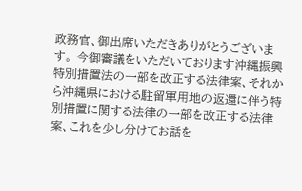政務官、御出席いただきありがとうございます。 今御審議をいただいております沖縄振興特別措置法の一部を改正する法律案、それから沖縄県における駐留軍用地の返還に伴う特別措置に関する法律の一部を改正する法律案、これを少し分けてお話を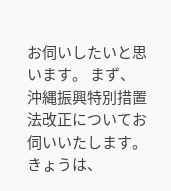お伺いしたいと思います。 まず、沖縄振興特別措置法改正についてお伺いいたします。 きょうは、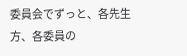委員会でずっと、各先生方、各委員の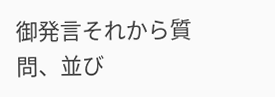御発言それから質問、並び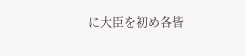に大臣を初め各皆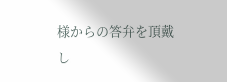様からの答弁を頂戴し